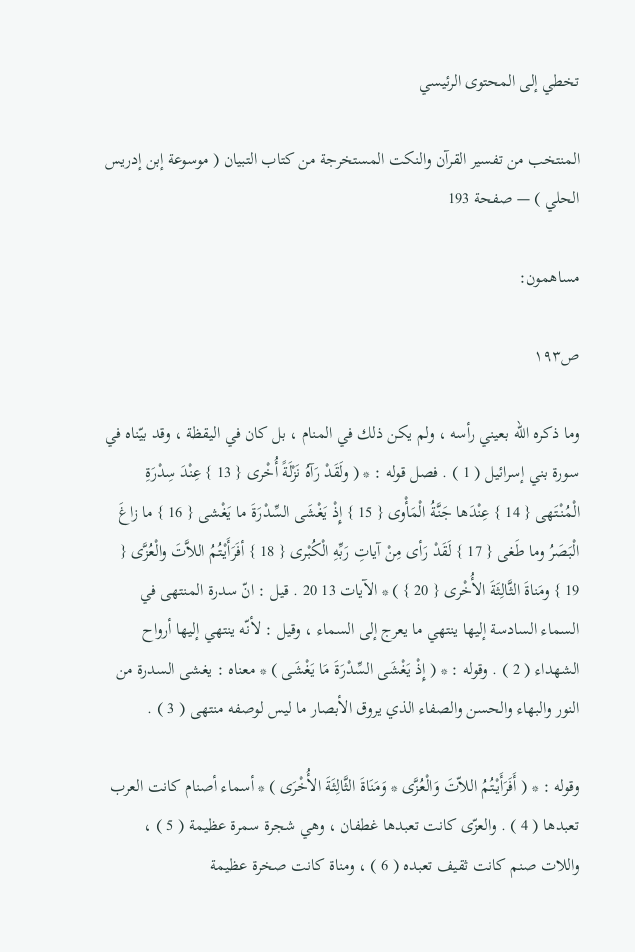تخطي إلى المحتوى الرئيسي

المنتخب من تفسير القرآن والنكت المستخرجة من كتاب التبيان ( موسوعة إبن إدريس الحلي ) — صفحة 193

مساهمون:

ص١٩٣

وما ذكره الله بعيني رأسه ، ولم يكن ذلك في المنام ، بل كان في اليقظة ، وقد بيّناه في سورة بني إسرائيل ( 1 ) . فصل قوله : * ( ولَقَدْ رَآهُ نَزْلَةً أُخْرى { 13 } عِنْدَ سِدْرَةِ الْمُنْتَهى { 14 } عِنْدَها جَنَّةُ الْمَأْوى { 15 } إِذْ يَغْشَى السِّدْرَةَ ما يَغْشى { 16 } ما زاغَ الْبَصَرُ وما طَغى { 17 } لَقَدْ رَأى مِنْ آياتِ رَبِّهِ الْكُبْرى { 18 } أفَرَأَيْتُمُ اللاَّتَ والْعُزَّى { 19 } ومَناةَ الثَّالِثَةَ الأُخْرى { 20 } ) * الآيات 13 20 . قيل : انّ سدرة المنتهى في السماء السادسة إليها ينتهي ما يعرج إلى السماء ، وقيل : لأنّه ينتهي إليها أرواح الشهداء ( 2 ) . وقوله : * ( إِذْ يَغْشَى السِّدْرَةَ مَا يَغْشَى ) * معناه : يغشى السدرة من النور والبهاء والحسن والصفاء الذي يروق الأبصار ما ليس لوصفه منتهى ( 3 ) .

وقوله : * ( أَفَرَأَيْتُمُ اللاّتَ وَالْعُزَّى * وَمَنَاةَ الثَّالِثَةَ الأُخْرَى ) * أسماء أصنام كانت العرب تعبدها ( 4 ) . والعزّى كانت تعبدها غطفان ، وهي شجرة سمرة عظيمة ( 5 ) ، واللات صنم كانت ثقيف تعبده ( 6 ) ، ومناة كانت صخرة عظيمة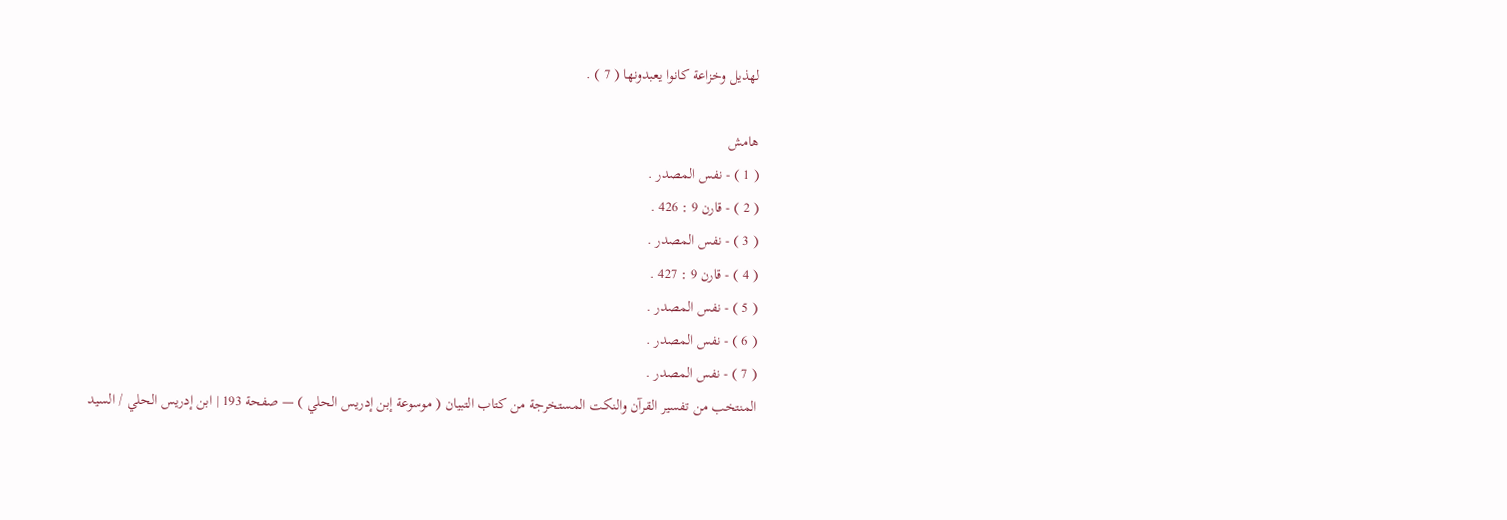لهذيل وخزاعة كانوا يعبدونها ( 7 ) .

هامش
( 1 ) - نفس المصدر .
( 2 ) - قارن 9 : 426 .
( 3 ) - نفس المصدر .
( 4 ) - قارن 9 : 427 .
( 5 ) - نفس المصدر .
( 6 ) - نفس المصدر .
( 7 ) - نفس المصدر .
المنتخب من تفسير القرآن والنكت المستخرجة من كتاب التبيان ( موسوعة إبن إدريس الحلي ) — صفحة 193 | ابن إدريس الحلي / السيد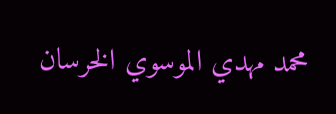محمد مهدي الموسوي الخرسان